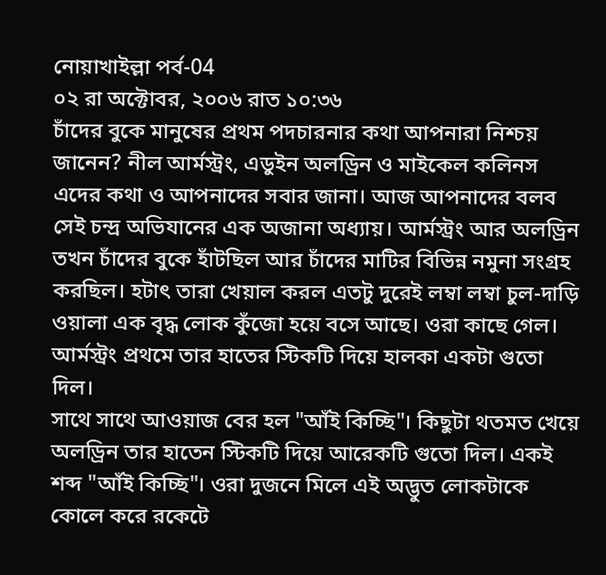নোয়াখাইল্লা পর্ব-04
০২ রা অক্টোবর, ২০০৬ রাত ১০:৩৬
চাঁদের বুকে মানুষের প্রথম পদচারনার কথা আপনারা নিশ্চয় জানেন? নীল আর্মস্ট্রং, এডুইন অলড্রিন ও মাইকেল কলিনস এদের কথা ও আপনাদের সবার জানা। আজ আপনাদের বলব সেই চন্দ্র অভিযানের এক অজানা অধ্যায়। আর্মস্ট্রং আর অলড্রিন তখন চাঁদের বুকে হাঁটছিল আর চাঁদের মাটির বিভিন্ন নমুনা সংগ্রহ করছিল। হটাৎ তারা খেয়াল করল এতটু দুরেই লম্বা লম্বা চুল-দাড়ি ওয়ালা এক বৃদ্ধ লোক কুঁজো হয়ে বসে আছে। ওরা কাছে গেল। আর্মস্ট্রং প্রথমে তার হাতের স্টিকটি দিয়ে হালকা একটা গুতো দিল।
সাথে সাথে আওয়াজ বের হল "আঁই কিচ্ছি"। কিছুটা থতমত খেয়ে অলড্রিন তার হাতেন স্টিকটি দিয়ে আরেকটি গুতো দিল। একই শব্দ "আঁই কিচ্ছি"। ওরা দুজনে মিলে এই অদ্ভুত লোকটাকে কোলে করে রকেটে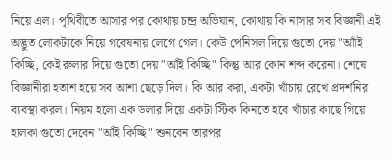নিয়ে এল। পৃথিবীতে আসার পর কোথায় চন্দ্র অভিযান, কোথায় কি নাসার সব বিজ্ঞানী এই অদ্ভুত লোকটাকে নিয়ে গবেষনায় লেগে গেল। কেউ পেনিসল দিয়ে গুতো দেয় "আাঁই কিচ্ছি, কেই রুলার দিয়ে গুতো দেয় "আঁই কিচ্ছি" কিন্তু আর কোন শব্দ করেনা। শেষে বিজ্ঞানীরা হতাশ হয়ে সব আশা ছেড়ে দিল। কি আর করা, একটা খাঁচায় রেখে প্রদর্শনির ব্যবস্থা করল। নিয়ম হলো এক ডলার দিয়ে একটা স্টিক কিনতে হবে খাঁচার কাছে গিয়ে হালকা গুতো দেবেন "আঁই কিচ্ছি" শুনবেন তারপর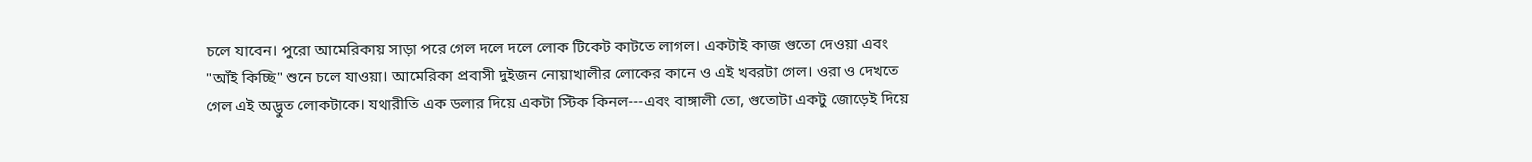চলে যাবেন। পুরো আমেরিকায় সাড়া পরে গেল দলে দলে লোক টিকেট কাটতে লাগল। একটাই কাজ গুতো দেওয়া এবং "আঁই কিচ্ছি" শুনে চলে যাওয়া। আমেরিকা প্রবাসী দুইজন নোয়াখালীর লোকের কানে ও এই খবরটা গেল। ওরা ও দেখতে গেল এই অদ্ভুত লোকটাকে। যথারীতি এক ডলার দিয়ে একটা স্টিক কিনল---এবং বাঙ্গালী তো, গুতোটা একটু জোড়েই দিয়ে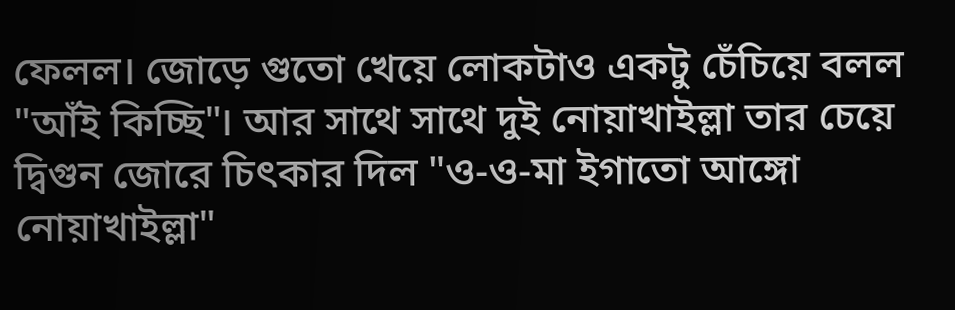ফেলল। জোড়ে গুতো খেয়ে লোকটাও একটু চেঁচিয়ে বলল "আঁই কিচ্ছি"। আর সাথে সাথে দুই নোয়াখাইল্লা তার চেয়ে দ্বিগুন জোরে চিৎকার দিল "ও-ও-মা ইগাতো আঙ্গো নোয়াখাইল্লা"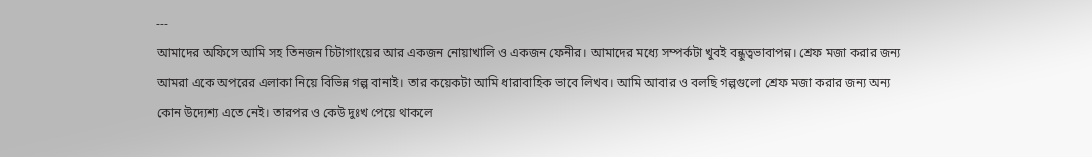---
আমাদের অফিসে আমি সহ তিনজন চিটাগাংয়ের আর একজন নোয়াখালি ও একজন ফেনীর। আমাদের মধ্যে সম্পর্কটা খুবই বন্ধুত্বভাবাপন্ন। শ্রেফ মজা করার জন্য আমরা একে অপরের এলাকা নিয়ে বিভিন্ন গল্প বানাই। তার কয়েকটা আমি ধারাবাহিক ভাবে লিখব। আমি আবার ও বলছি গল্পগুলো শ্রেফ মজা করার জন্য অন্য কোন উদ্যেশ্য এতে নেই। তারপর ও কেউ দুঃখ পেয়ে থাকলে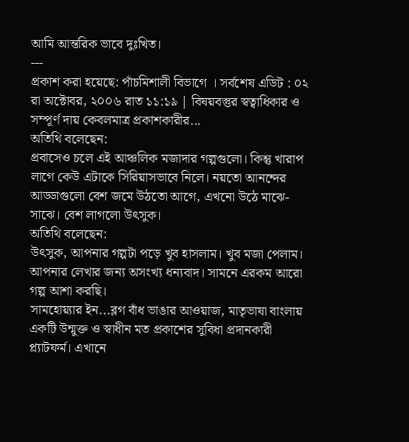আমি আন্তরিক ভাবে দুঃখিত।
---
প্রকাশ করা হয়েছে: পাঁচমিশালী বিভাগে । সর্বশেষ এডিট : ০২ রা অক্টোবর, ২০০৬ রাত ১১:১৯ | বিষয়বস্তুর স্বত্বাধিকার ও সম্পূর্ণ দায় কেবলমাত্র প্রকাশকারীর...
অতিথি বলেছেন:
প্রবাসেও চলে এই আঞ্চলিক মজাদার গল্পগুলো। কিন্তু খারাপ লাগে কেউ এটাকে সিরিয়াসভাবে নিলে। নয়তো আনন্দের আড্ডাগুলো বেশ জমে উঠতো আগে, এখনো উঠে মাঝে-সাঝে। বেশ লাগলো উৎসুক।
অতিথি বলেছেন:
উৎসুক, আপনার গল্পটা পড়ে খুব হাসলাম। খুব মজা পেলাম। আপনার লেখার জন্য অসংখ্য ধন্যবাদ। সামনে এরকম আরো গল্প আশা করছি।
সামহোয়্যার ইন...ব্লগ বাঁধ ভাঙার আওয়াজ, মাতৃভাষা বাংলায় একটি উন্মুক্ত ও স্বাধীন মত প্রকাশের সুবিধা প্রদানকারী প্ল্যাটফর্ম। এখানে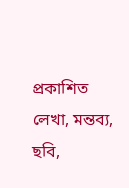প্রকাশিত লেখা, মন্তব্য, ছবি,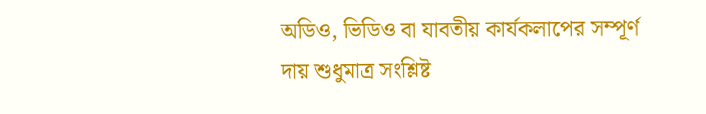অডিও, ভিডিও বা যাবতীয় কার্যকলাপের সম্পূর্ণ দায় শুধুমাত্র সংশ্লিষ্ট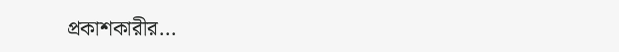প্রকাশকারীর...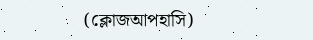(ক্লোজআপহাসি)